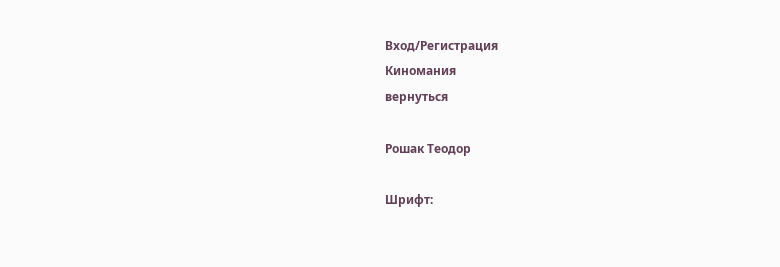Вход/Регистрация
Киномания
вернуться

Рошак Теодор

Шрифт: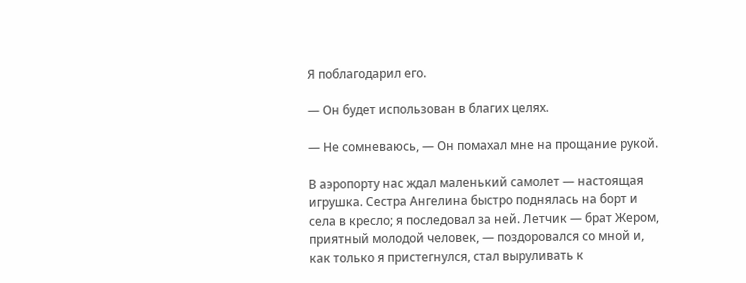Я поблагодарил его.

— Он будет использован в благих целях.

— Не сомневаюсь, — Он помахал мне на прощание рукой.

В аэропорту нас ждал маленький самолет — настоящая игрушка. Сестра Ангелина быстро поднялась на борт и села в кресло; я последовал за ней. Летчик — брат Жером, приятный молодой человек, — поздоровался со мной и, как только я пристегнулся, стал выруливать к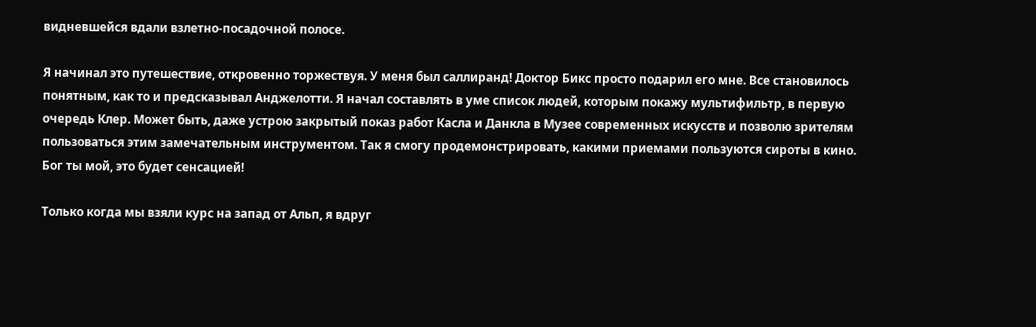видневшейся вдали взлетно-посадочной полосе.

Я начинал это путешествие, откровенно торжествуя. У меня был саллиранд! Доктор Бикс просто подарил его мне. Все становилось понятным, как то и предсказывал Анджелотти. Я начал составлять в уме список людей, которым покажу мультифильтр, в первую очередь Клер. Может быть, даже устрою закрытый показ работ Касла и Данкла в Музее современных искусств и позволю зрителям пользоваться этим замечательным инструментом. Так я смогу продемонстрировать, какими приемами пользуются сироты в кино. Бог ты мой, это будет сенсацией!

Только когда мы взяли курс на запад от Альп, я вдруг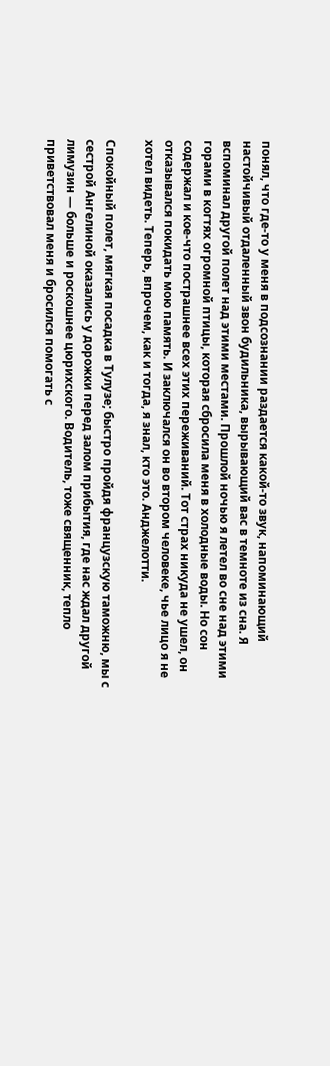понял, что где-то у меня в подсознании раздается какой-то звук, напоминающий настойчивый отдаленный звон будильника, вырывающий вас в темноте из сна. Я вспоминал другой полет над этими местами. Прошлой ночью я летел во сне над этими горами в когтях огромной птицы, которая сбросила меня в холодные воды. Но сон содержал и кое-что пострашнее всех этих переживаний. Тот страх никуда не ушел, он отказывался покидать мою память. И заключался он во втором человеке, чье лицо я не хотел видеть. Теперь, впрочем, как и тогда, я знал, кто это. Анджелотти.

Спокойный полет, мягкая посадка в Тулузе; быстро пройдя французскую таможню, мы с сестрой Ангелиной оказались у дорожки перед залом прибытия, где нас ждал другой лимузин — больше и роскошнее цюрихского. Водитель, тоже священник, тепло приветствовал меня и бросился помогать с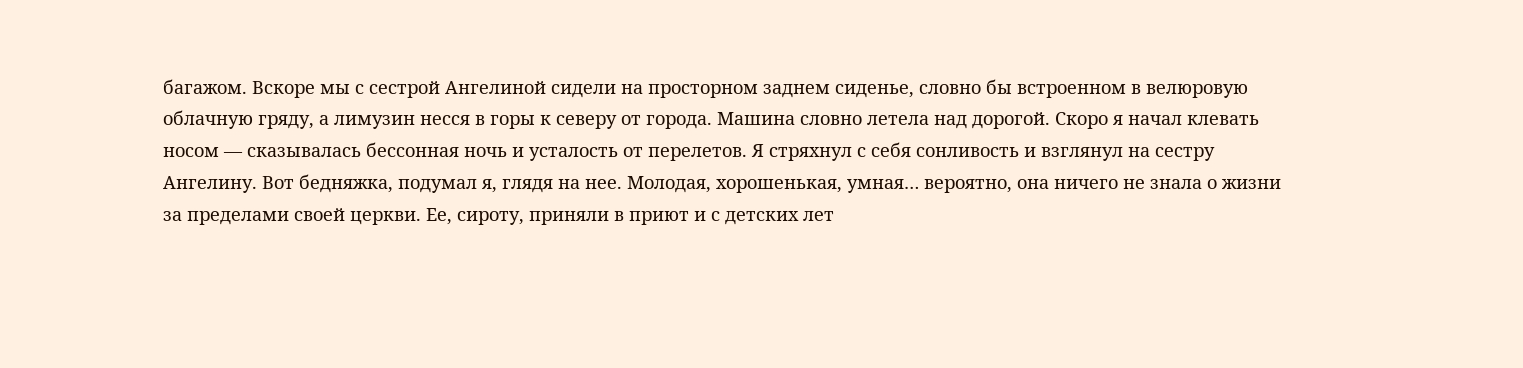багажом. Вскоре мы с сестрой Ангелиной сидели на просторном заднем сиденье, словно бы встроенном в велюровую облачную гряду, а лимузин несся в горы к северу от города. Машина словно летела над дорогой. Скоро я начал клевать носом — сказывалась бессонная ночь и усталость от перелетов. Я стряхнул с себя сонливость и взглянул на сестру Ангелину. Вот бедняжка, подумал я, глядя на нее. Молодая, хорошенькая, умная… вероятно, она ничего не знала о жизни за пределами своей церкви. Ее, сироту, приняли в приют и с детских лет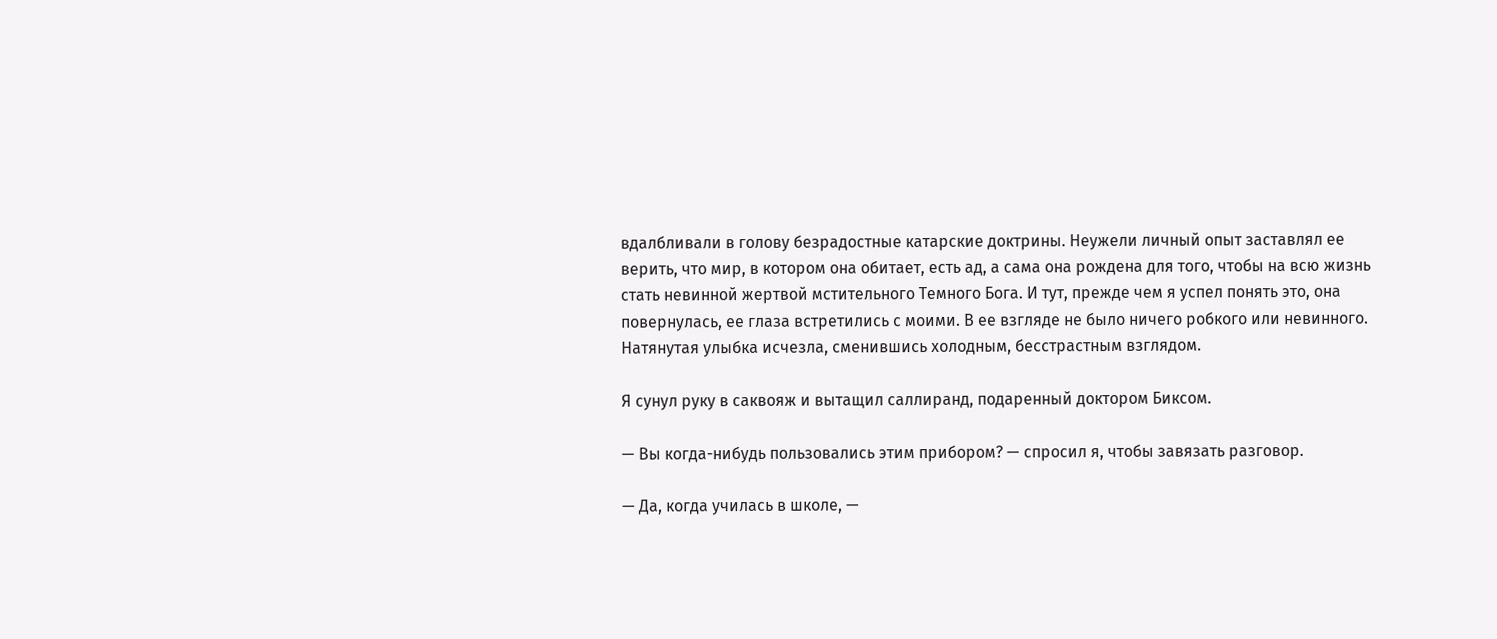вдалбливали в голову безрадостные катарские доктрины. Неужели личный опыт заставлял ее верить, что мир, в котором она обитает, есть ад, а сама она рождена для того, чтобы на всю жизнь стать невинной жертвой мстительного Темного Бога. И тут, прежде чем я успел понять это, она повернулась, ее глаза встретились с моими. В ее взгляде не было ничего робкого или невинного. Натянутая улыбка исчезла, сменившись холодным, бесстрастным взглядом.

Я сунул руку в саквояж и вытащил саллиранд, подаренный доктором Биксом.

— Вы когда-нибудь пользовались этим прибором? — спросил я, чтобы завязать разговор.

— Да, когда училась в школе, —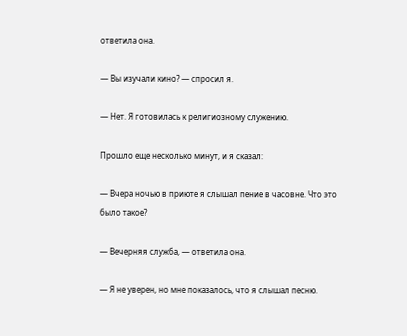ответила она.

— Вы изучали кино? — спросил я.

— Нет. Я готовилась к религиозному служению.

Прошло еще несколько минут, и я сказал:

— Вчера ночью в приюте я слышал пение в часовне. Что это было такое?

— Вечерняя служба, — ответила она.

— Я не уверен, но мне показалось, что я слышал песню.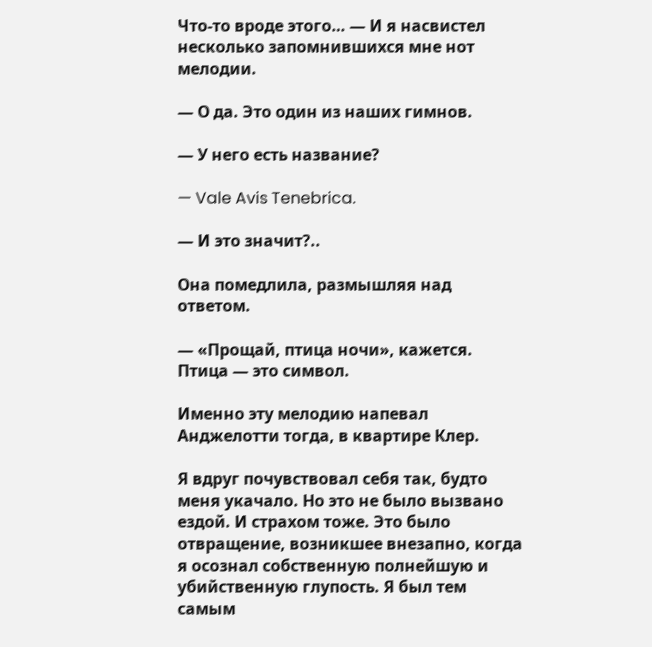Что-то вроде этого… — И я насвистел несколько запомнившихся мне нот мелодии.

— О да. Это один из наших гимнов.

— У него есть название?

— Vale Avis Tenebrica.

— И это значит?..

Она помедлила, размышляя над ответом.

— «Прощай, птица ночи», кажется. Птица — это символ.

Именно эту мелодию напевал Анджелотти тогда, в квартире Клер.

Я вдруг почувствовал себя так, будто меня укачало. Но это не было вызвано ездой. И страхом тоже. Это было отвращение, возникшее внезапно, когда я осознал собственную полнейшую и убийственную глупость. Я был тем самым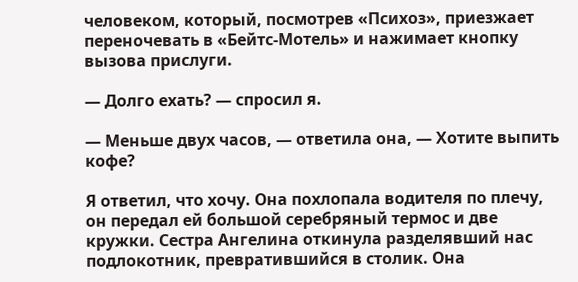человеком, который, посмотрев «Психоз», приезжает переночевать в «Бейтс-Мотель» и нажимает кнопку вызова прислуги.

— Долго ехать? — спросил я.

— Меньше двух часов, — ответила она, — Хотите выпить кофе?

Я ответил, что хочу. Она похлопала водителя по плечу, он передал ей большой серебряный термос и две кружки. Сестра Ангелина откинула разделявший нас подлокотник, превратившийся в столик. Она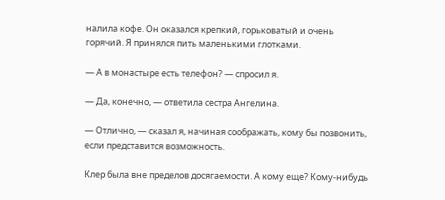налила кофе. Он оказался крепкий, горьковатый и очень горячий. Я принялся пить маленькими глотками.

— А в монастыре есть телефон? — спросил я.

— Да, конечно, — ответила сестра Ангелина.

— Отлично, — сказал я, начиная соображать, кому бы позвонить, если представится возможность.

Клер была вне пределов досягаемости. А кому еще? Кому-нибудь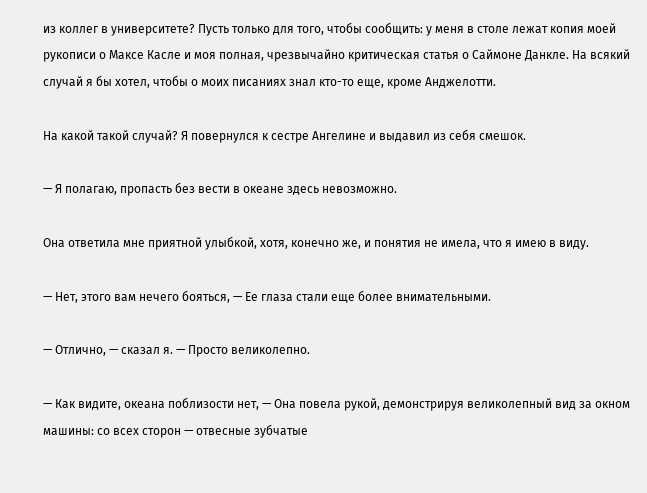из коллег в университете? Пусть только для того, чтобы сообщить: у меня в столе лежат копия моей рукописи о Максе Касле и моя полная, чрезвычайно критическая статья о Саймоне Данкле. На всякий случай я бы хотел, чтобы о моих писаниях знал кто-то еще, кроме Анджелотти.

На какой такой случай? Я повернулся к сестре Ангелине и выдавил из себя смешок.

— Я полагаю, пропасть без вести в океане здесь невозможно.

Она ответила мне приятной улыбкой, хотя, конечно же, и понятия не имела, что я имею в виду.

— Нет, этого вам нечего бояться, — Ее глаза стали еще более внимательными.

— Отлично, — сказал я. — Просто великолепно.

— Как видите, океана поблизости нет, — Она повела рукой, демонстрируя великолепный вид за окном машины: со всех сторон — отвесные зубчатые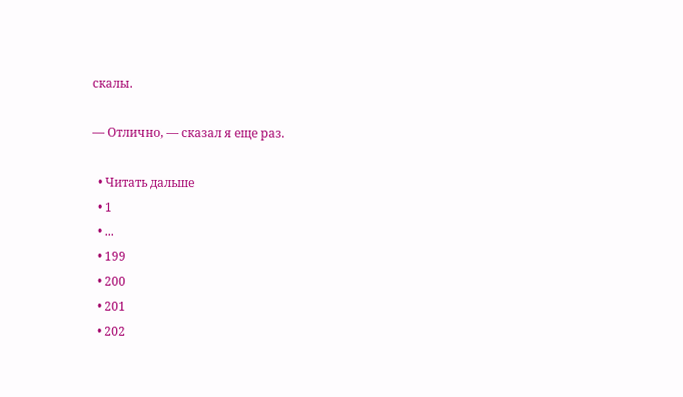скалы.

— Отлично, — сказал я еще раз.

  • Читать дальше
  • 1
  • ...
  • 199
  • 200
  • 201
  • 202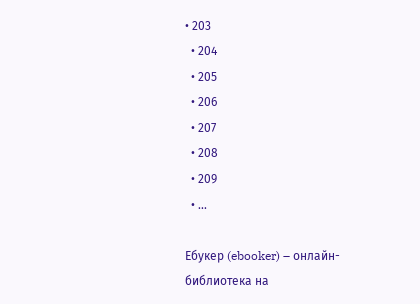• 203
  • 204
  • 205
  • 206
  • 207
  • 208
  • 209
  • ...

Ебукер (ebooker) – онлайн-библиотека на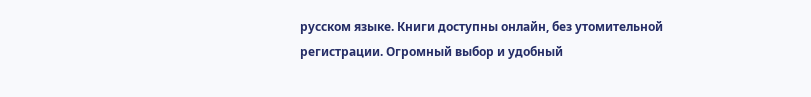русском языке. Книги доступны онлайн, без утомительной регистрации. Огромный выбор и удобный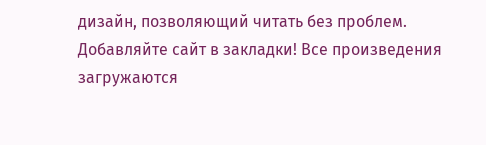дизайн, позволяющий читать без проблем. Добавляйте сайт в закладки! Все произведения загружаются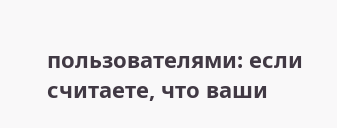пользователями: если считаете, что ваши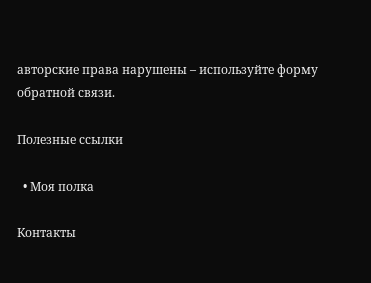авторские права нарушены – используйте форму обратной связи.

Полезные ссылки

  • Моя полка

Контакты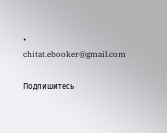• chitat.ebooker@gmail.com

Подпишитесь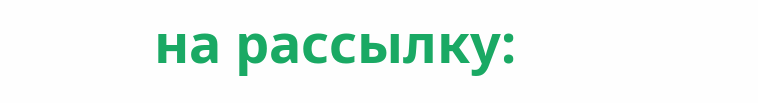на рассылку: